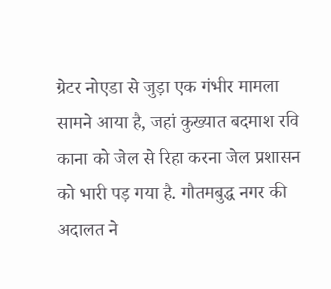ग्रेटर नोएडा से जुड़ा एक गंभीर मामला सामने आया है, जहां कुख्यात बदमाश रवि काना को जेल से रिहा करना जेल प्रशासन को भारी पड़ गया है. गौतमबुद्ध नगर की अदालत ने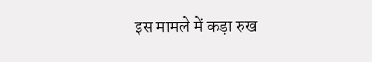इस मामले में कड़ा रुख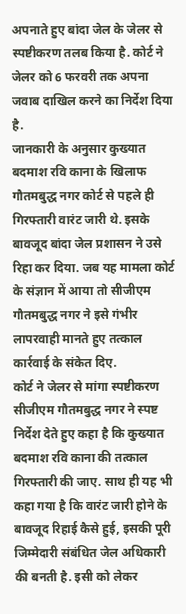अपनाते हुए बांदा जेल के जेलर से स्पष्टीकरण तलब किया है. कोर्ट ने जेलर को 6 फरवरी तक अपना जवाब दाखिल करने का निर्देश दिया है.
जानकारी के अनुसार कुख्यात बदमाश रवि काना के खिलाफ गौतमबुद्ध नगर कोर्ट से पहले ही गिरफ्तारी वारंट जारी थे. इसके बावजूद बांदा जेल प्रशासन ने उसे रिहा कर दिया. जब यह मामला कोर्ट के संज्ञान में आया तो सीजीएम गौतमबुद्ध नगर ने इसे गंभीर लापरवाही मानते हुए तत्काल कार्रवाई के संकेत दिए.
कोर्ट ने जेलर से मांगा स्पष्टीकरण
सीजीएम गौतमबुद्ध नगर ने स्पष्ट निर्देश देते हुए कहा है कि कुख्यात बदमाश रवि काना की तत्काल गिरफ्तारी की जाए. साथ ही यह भी कहा गया है कि वारंट जारी होने के बावजूद रिहाई कैसे हुई, इसकी पूरी जिम्मेदारी संबंधित जेल अधिकारी की बनती है. इसी को लेकर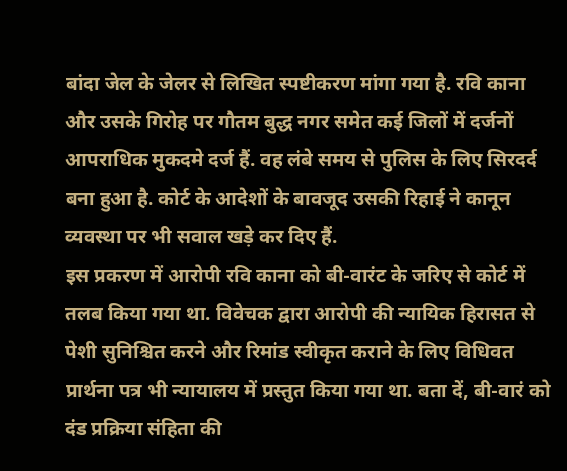बांदा जेल के जेलर से लिखित स्पष्टीकरण मांगा गया है. रवि काना और उसके गिरोह पर गौतम बुद्ध नगर समेत कई जिलों में दर्जनों आपराधिक मुकदमे दर्ज हैं. वह लंबे समय से पुलिस के लिए सिरदर्द बना हुआ है. कोर्ट के आदेशों के बावजूद उसकी रिहाई ने कानून व्यवस्था पर भी सवाल खड़े कर दिए हैं.
इस प्रकरण में आरोपी रवि काना को बी-वारंट के जरिए से कोर्ट में तलब किया गया था. विवेचक द्वारा आरोपी की न्यायिक हिरासत से पेशी सुनिश्चित करने और रिमांड स्वीकृत कराने के लिए विधिवत प्रार्थना पत्र भी न्यायालय में प्रस्तुत किया गया था. बता दें, बी-वारं को दंड प्रक्रिया संहिता की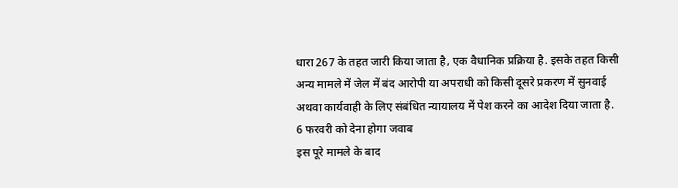धारा 267 के तहत जारी किया जाता है, एक वैधानिक प्रक्रिया है. इसके तहत किसी अन्य मामले में जेल में बंद आरोपी या अपराधी को किसी दूसरे प्रकरण में सुनवाई अथवा कार्यवाही के लिए संबंधित न्यायालय में पेश करने का आदेश दिया जाता है.
6 फरवरी को देना होगा जवाब
इस पूरे मामले के बाद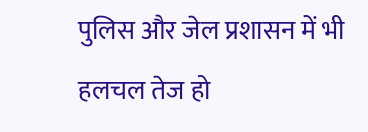पुलिस और जेल प्रशासन में भी हलचल तेज हो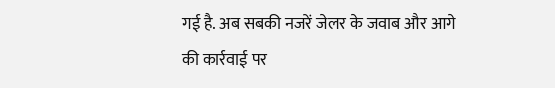गई है. अब सबकी नजरें जेलर के जवाब और आगे की कार्रवाई पर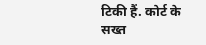टिकी हैं. कोर्ट के सख्त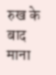रुख के बाद माना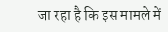जा रहा है कि इस मामले में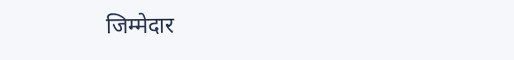जिम्मेदार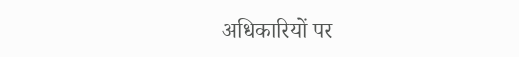अधिकारियों पर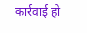कार्रवाई हो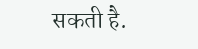सकती है.